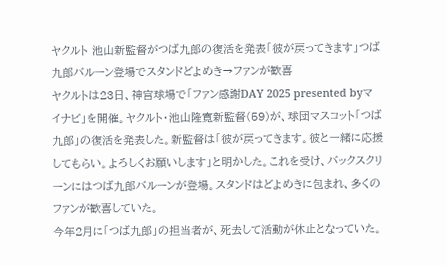ヤクルト 池山新監督がつば九郎の復活を発表「彼が戻ってきます」つば九郎バルーン登場でスタンドどよめき→ファンが歓喜
ヤクルトは23日、神宮球場で「ファン感謝DAY 2025 presented byマイナビ」を開催。ヤクルト・池山隆寛新監督(59)が、球団マスコット「つば九郎」の復活を発表した。新監督は「彼が戻ってきます。彼と一緒に応援してもらい。よろしくお願いします」と明かした。これを受け、バックスクリーンにはつば九郎バルーンが登場。スタンドはどよめきに包まれ、多くのファンが歓喜していた。
今年2月に「つば九郎」の担当者が、死去して活動が休止となっていた。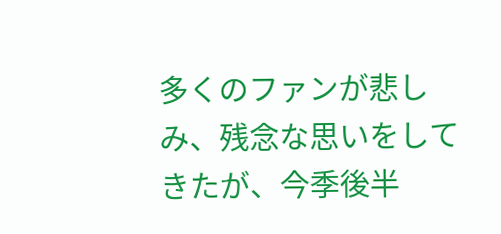多くのファンが悲しみ、残念な思いをしてきたが、今季後半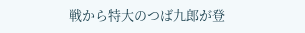戦から特大のつば九郎が登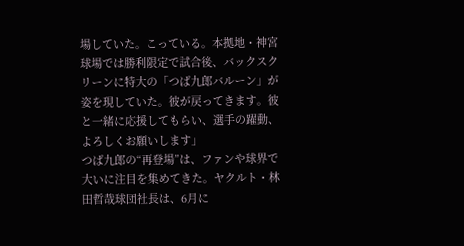場していた。こっている。本拠地・神宮球場では勝利限定で試合後、バックスクリーンに特大の「つば九郎バルーン」が姿を現していた。彼が戻ってきます。彼と一緒に応援してもらい、選手の躍動、よろしくお願いします」
つば九郎の“再登場”は、ファンや球界で大いに注目を集めてきた。ヤクルト・林田哲哉球団社長は、6月に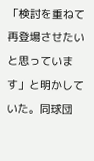「検討を重ねて再登場させたいと思っています」と明かしていた。同球団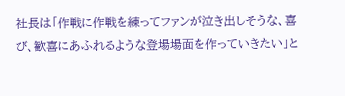社長は「作戦に作戦を練ってファンが泣き出しそうな、喜び、歓喜にあふれるような登場場面を作っていきたい」と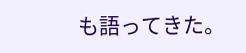も語ってきた。